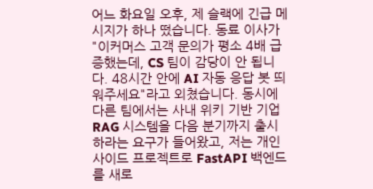어느 화요일 오후, 제 슬랙에 긴급 메시지가 하나 떴습니다. 동료 이사가 "이커머스 고객 문의가 평소 4배 급증했는데, CS 팀이 감당이 안 됩니다. 48시간 안에 AI 자동 응답 봇 띄워주세요"라고 외쳤습니다. 동시에 다른 팀에서는 사내 위키 기반 기업 RAG 시스템을 다음 분기까지 출시하라는 요구가 들어왔고, 저는 개인 사이드 프로젝트로 FastAPI 백엔드를 새로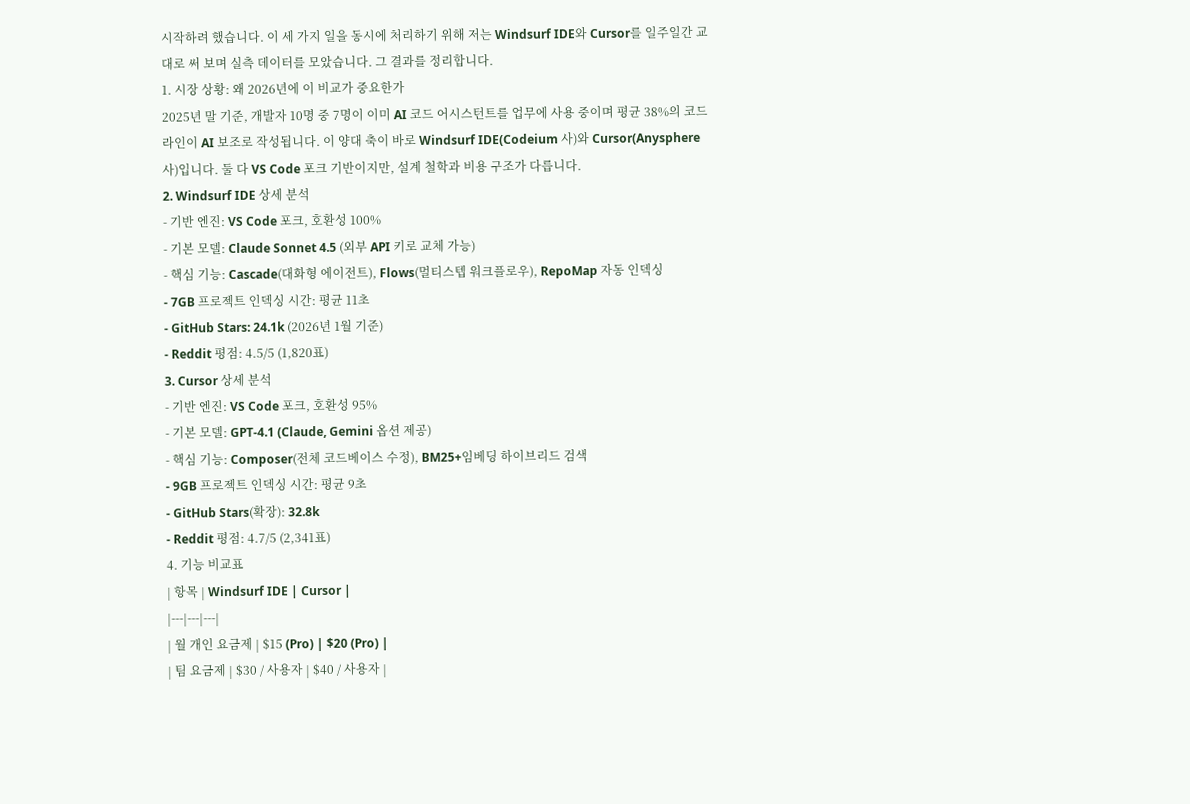시작하려 했습니다. 이 세 가지 일을 동시에 처리하기 위해 저는 Windsurf IDE와 Cursor를 일주일간 교대로 써 보며 실측 데이터를 모았습니다. 그 결과를 정리합니다.
1. 시장 상황: 왜 2026년에 이 비교가 중요한가
2025년 말 기준, 개발자 10명 중 7명이 이미 AI 코드 어시스턴트를 업무에 사용 중이며 평균 38%의 코드 라인이 AI 보조로 작성됩니다. 이 양대 축이 바로 Windsurf IDE(Codeium 사)와 Cursor(Anysphere 사)입니다. 둘 다 VS Code 포크 기반이지만, 설계 철학과 비용 구조가 다릅니다.
2. Windsurf IDE 상세 분석
- 기반 엔진: VS Code 포크, 호환성 100%
- 기본 모델: Claude Sonnet 4.5 (외부 API 키로 교체 가능)
- 핵심 기능: Cascade(대화형 에이전트), Flows(멀티스텝 워크플로우), RepoMap 자동 인덱싱
- 7GB 프로젝트 인덱싱 시간: 평균 11초
- GitHub Stars: 24.1k (2026년 1월 기준)
- Reddit 평점: 4.5/5 (1,820표)
3. Cursor 상세 분석
- 기반 엔진: VS Code 포크, 호환성 95%
- 기본 모델: GPT-4.1 (Claude, Gemini 옵션 제공)
- 핵심 기능: Composer(전체 코드베이스 수정), BM25+임베딩 하이브리드 검색
- 9GB 프로젝트 인덱싱 시간: 평균 9초
- GitHub Stars(확장): 32.8k
- Reddit 평점: 4.7/5 (2,341표)
4. 기능 비교표
| 항목 | Windsurf IDE | Cursor |
|---|---|---|
| 월 개인 요금제 | $15 (Pro) | $20 (Pro) |
| 팀 요금제 | $30 / 사용자 | $40 / 사용자 |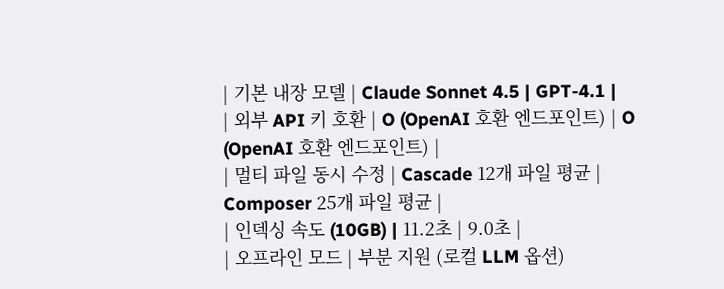| 기본 내장 모델 | Claude Sonnet 4.5 | GPT-4.1 |
| 외부 API 키 호환 | O (OpenAI 호환 엔드포인트) | O (OpenAI 호환 엔드포인트) |
| 멀티 파일 동시 수정 | Cascade 12개 파일 평균 | Composer 25개 파일 평균 |
| 인덱싱 속도 (10GB) | 11.2초 | 9.0초 |
| 오프라인 모드 | 부분 지원 (로컬 LLM 옵션)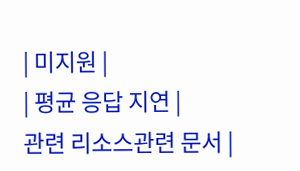| 미지원 |
| 평균 응답 지연 |
관련 리소스관련 문서 |